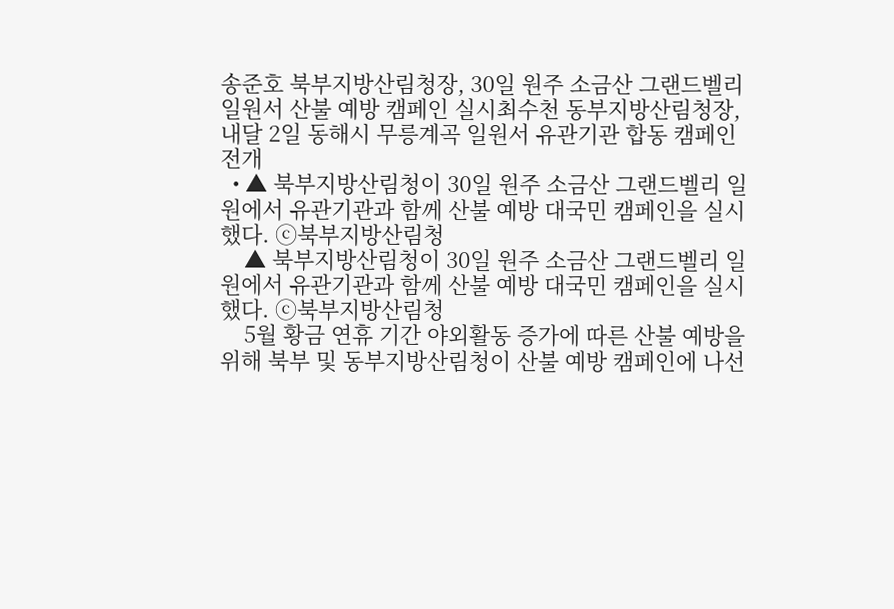송준호 북부지방산림청장, 30일 원주 소금산 그랜드벨리 일원서 산불 예방 캠페인 실시최수천 동부지방산림청장, 내달 2일 동해시 무릉계곡 일원서 유관기관 합동 캠페인 전개
  • ▲ 북부지방산림청이 30일 원주 소금산 그랜드벨리 일원에서 유관기관과 함께 산불 예방 대국민 캠페인을 실시했다. ⓒ북부지방산림청
    ▲ 북부지방산림청이 30일 원주 소금산 그랜드벨리 일원에서 유관기관과 함께 산불 예방 대국민 캠페인을 실시했다. ⓒ북부지방산림청
    5월 황금 연휴 기간 야외활동 증가에 따른 산불 예방을 위해 북부 및 동부지방산림청이 산불 예방 캠페인에 나선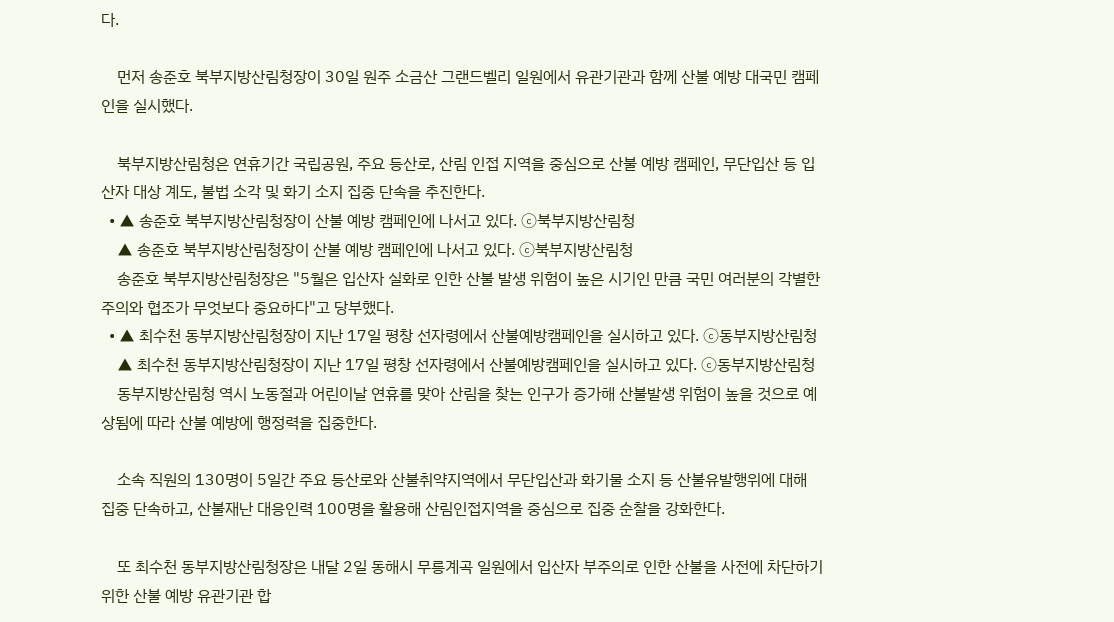다.

    먼저 송준호 북부지방산림청장이 30일 원주 소금산 그랜드벨리 일원에서 유관기관과 함께 산불 예방 대국민 캠페인을 실시했다.

    북부지방산림청은 연휴기간 국립공원, 주요 등산로, 산림 인접 지역을 중심으로 산불 예방 캠페인, 무단입산 등 입산자 대상 계도, 불법 소각 및 화기 소지 집중 단속을 추진한다.
  • ▲ 송준호 북부지방산림청장이 산불 예방 캠페인에 나서고 있다. ⓒ북부지방산림청
    ▲ 송준호 북부지방산림청장이 산불 예방 캠페인에 나서고 있다. ⓒ북부지방산림청
    송준호 북부지방산림청장은 "5월은 입산자 실화로 인한 산불 발생 위험이 높은 시기인 만큼 국민 여러분의 각별한 주의와 협조가 무엇보다 중요하다"고 당부했다.
  • ▲ 최수천 동부지방산림청장이 지난 17일 평창 선자령에서 산불예방캠페인을 실시하고 있다. ⓒ동부지방산림청
    ▲ 최수천 동부지방산림청장이 지난 17일 평창 선자령에서 산불예방캠페인을 실시하고 있다. ⓒ동부지방산림청
    동부지방산림청 역시 노동절과 어린이날 연휴를 맞아 산림을 찾는 인구가 증가해 산불발생 위험이 높을 것으로 예상됨에 따라 산불 예방에 행정력을 집중한다.

    소속 직원의 130명이 5일간 주요 등산로와 산불취약지역에서 무단입산과 화기물 소지 등 산불유발행위에 대해 집중 단속하고, 산불재난 대응인력 100명을 활용해 산림인접지역을 중심으로 집중 순찰을 강화한다.

    또 최수천 동부지방산림청장은 내달 2일 동해시 무릉계곡 일원에서 입산자 부주의로 인한 산불을 사전에 차단하기 위한 산불 예방 유관기관 합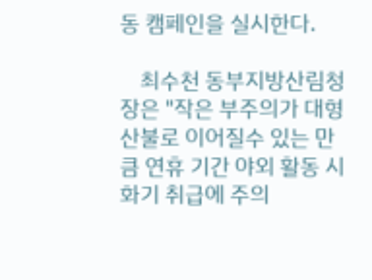동 캠페인을 실시한다.

    최수천 동부지방산림청장은 "작은 부주의가 대형산불로 이어질수 있는 만큼 연휴 기간 야외 활동 시 화기 취급에 주의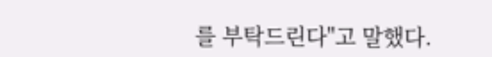를 부탁드린다"고 말했다.